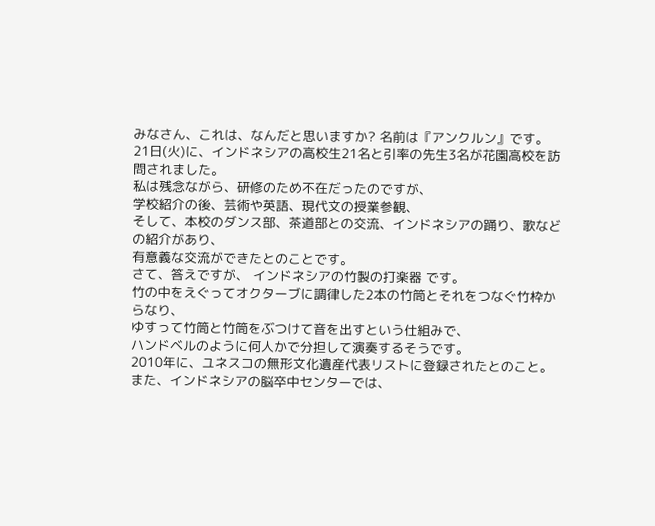みなさん、これは、なんだと思いますか? 名前は『アンクルン』です。
21日(火)に、インドネシアの高校生21名と引率の先生3名が花園高校を訪問されました。
私は残念ながら、研修のため不在だったのですが、
学校紹介の後、芸術や英語、現代文の授業参観、
そして、本校のダンス部、茶道部との交流、インドネシアの踊り、歌などの紹介があり、
有意義な交流ができたとのことです。
さて、答えですが、 インドネシアの竹製の打楽器 です。
竹の中をえぐってオクターブに調律した2本の竹筒とそれをつなぐ竹枠からなり、
ゆすって竹筒と竹筒をぶつけて音を出すという仕組みで、
ハンドベルのように何人かで分担して演奏するそうです。
2010年に、ユネスコの無形文化遺産代表リストに登録されたとのこと。
また、インドネシアの脳卒中センターでは、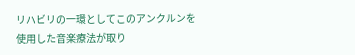リハビリの一環としてこのアンクルンを
使用した音楽療法が取り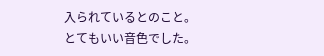入られているとのこと。
とてもいい音色でした。